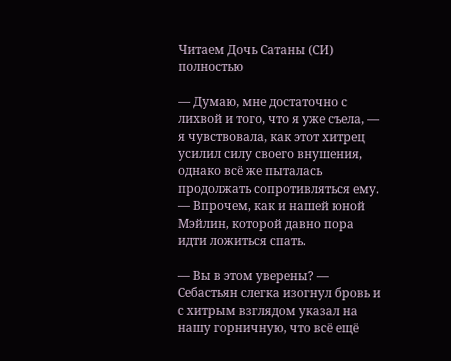Читаем Дочь Сатаны (СИ) полностью

— Думаю, мне достаточно с лихвой и того, что я уже съела, — я чувствовала, как этот хитрец усилил силу своего внушения, однако всё же пыталась продолжать сопротивляться ему. — Впрочем, как и нашей юной Мэйлин, которой давно пора идти ложиться спать.

— Вы в этом уверены? — Себастьян слегка изогнул бровь и с хитрым взглядом указал на нашу горничную, что всё ещё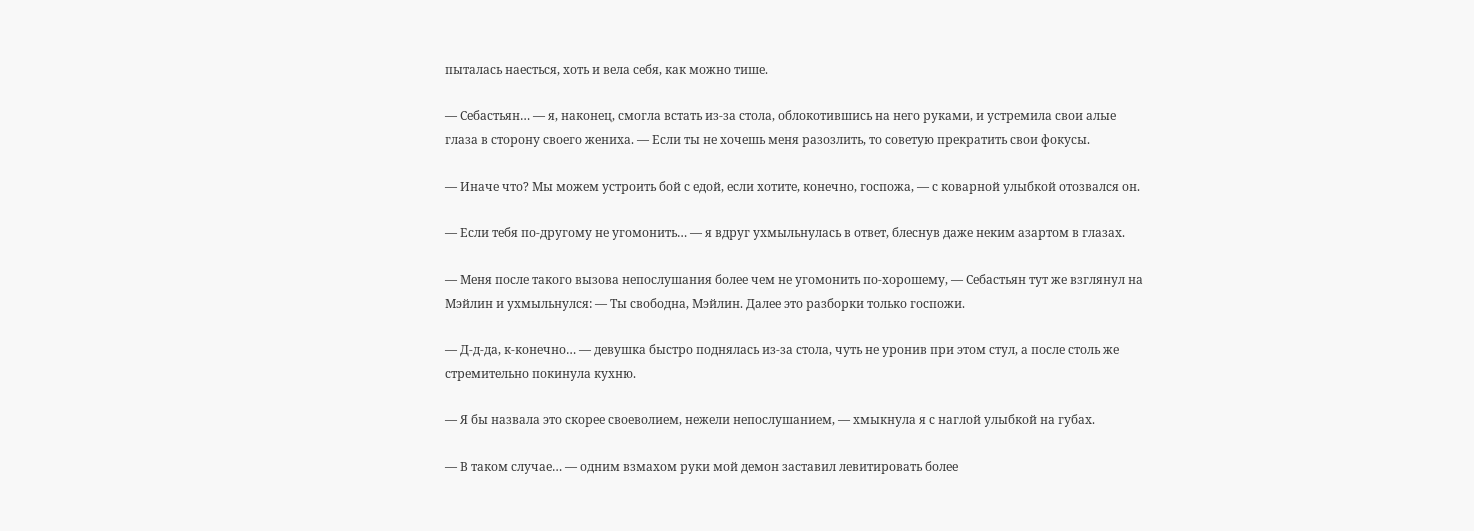пыталась наесться, хоть и вела себя, как можно тише.

— Себастьян… — я, наконец, смогла встать из-за стола, облокотившись на него руками, и устремила свои алые глаза в сторону своего жениха. — Если ты не хочешь меня разозлить, то советую прекратить свои фокусы.

— Иначе что? Мы можем устроить бой с едой, если хотите, конечно, госпожа, — с коварной улыбкой отозвался он.

— Если тебя по-другому не угомонить… — я вдруг ухмыльнулась в ответ, блеснув даже неким азартом в глазах.

— Меня после такого вызова непослушания более чем не угомонить по-хорошему, — Себастьян тут же взглянул на Мэйлин и ухмыльнулся: — Ты свободна, Мэйлин. Далее это разборки только госпожи.

— Д-д-да, к-конечно… — девушка быстро поднялась из-за стола, чуть не уронив при этом стул, а после столь же стремительно покинула кухню.

— Я бы назвала это скорее своеволием, нежели непослушанием, — хмыкнула я с наглой улыбкой на губах.

— В таком случае… — одним взмахом руки мой демон заставил левитировать более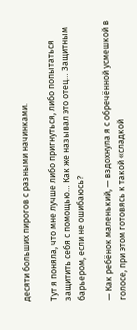десяти больших пирогов с разными начинками.

Тут я поняла, что мне лучше либо пригнуться, либо попытаться защитить себя с помощью… Как же называл это отец… Защитным барьером, если не ошибаюсь?

— Как ребёнок маленький, — вздохнула я с обречённой усмешкой в голосе, при этом готовясь к такой «сладкой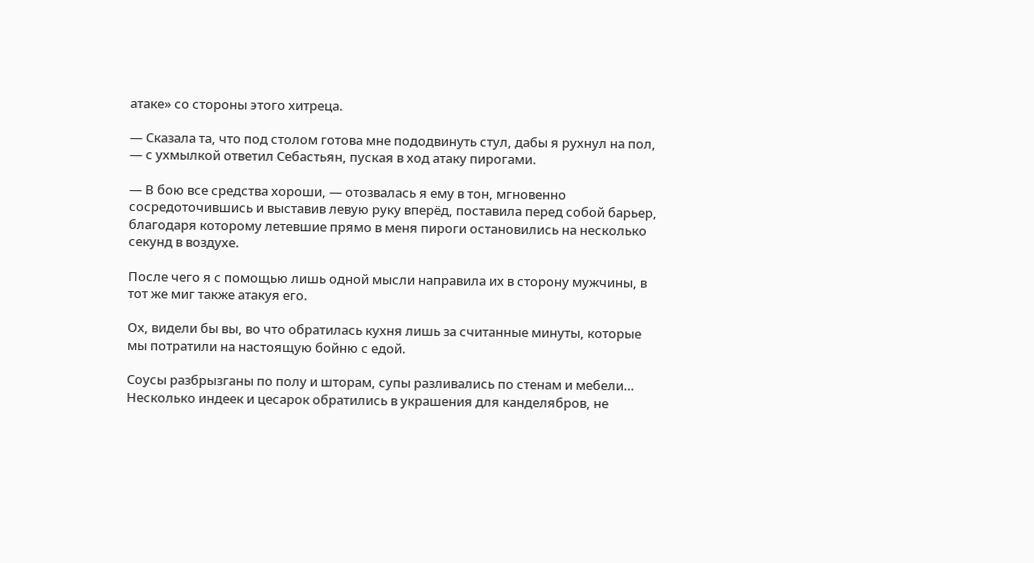атаке» со стороны этого хитреца.

— Сказала та, что под столом готова мне пододвинуть стул, дабы я рухнул на пол, — с ухмылкой ответил Себастьян, пуская в ход атаку пирогами.

— В бою все средства хороши, — отозвалась я ему в тон, мгновенно сосредоточившись и выставив левую руку вперёд, поставила перед собой барьер, благодаря которому летевшие прямо в меня пироги остановились на несколько секунд в воздухе.

После чего я с помощью лишь одной мысли направила их в сторону мужчины, в тот же миг также атакуя его.

Ох, видели бы вы, во что обратилась кухня лишь за считанные минуты, которые мы потратили на настоящую бойню с едой.

Соусы разбрызганы по полу и шторам, супы разливались по стенам и мебели… Несколько индеек и цесарок обратились в украшения для канделябров, не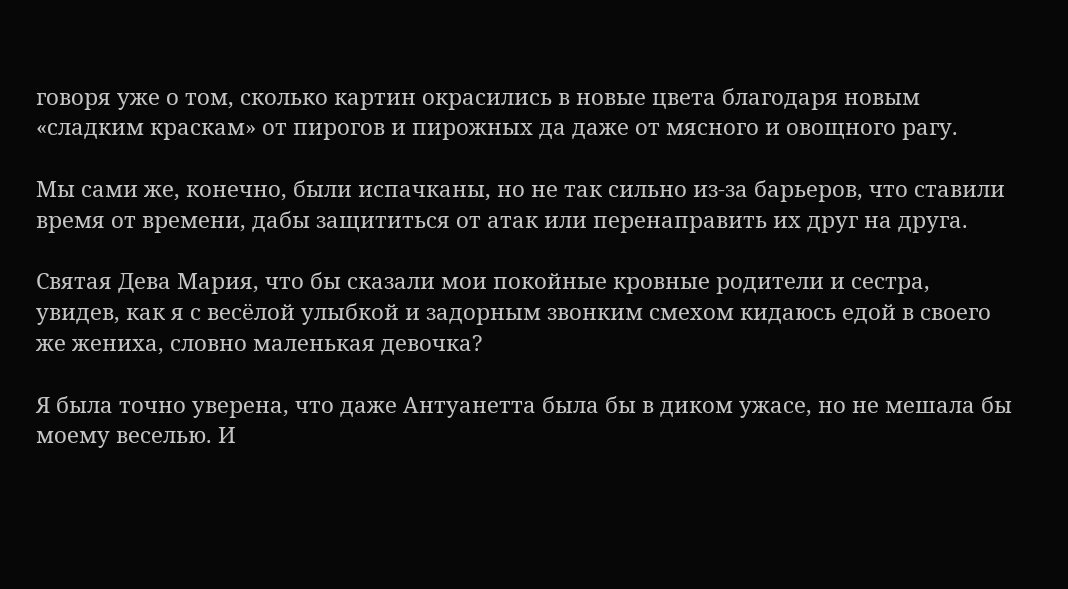говоря уже о том, сколько картин окрасились в новые цвета благодаря новым «сладким краскам» от пирогов и пирожных да даже от мясного и овощного рагу.

Мы сами же, конечно, были испачканы, но не так сильно из-за барьеров, что ставили время от времени, дабы защититься от атак или перенаправить их друг на друга.

Святая Дева Мария, что бы сказали мои покойные кровные родители и сестра, увидев, как я с весёлой улыбкой и задорным звонким смехом кидаюсь едой в своего же жениха, словно маленькая девочка?

Я была точно уверена, что даже Антуанетта была бы в диком ужасе, но не мешала бы моему веселью. И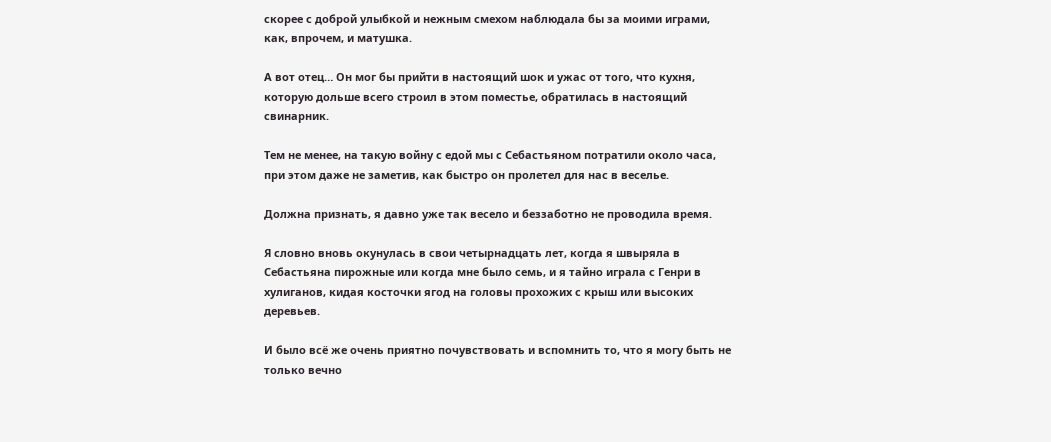скорее с доброй улыбкой и нежным смехом наблюдала бы за моими играми, как, впрочем, и матушка.

А вот отец… Он мог бы прийти в настоящий шок и ужас от того, что кухня, которую дольше всего строил в этом поместье, обратилась в настоящий свинарник.

Тем не менее, на такую войну с едой мы с Себастьяном потратили около часа, при этом даже не заметив, как быстро он пролетел для нас в веселье.

Должна признать, я давно уже так весело и беззаботно не проводила время.

Я словно вновь окунулась в свои четырнадцать лет, когда я швыряла в Себастьяна пирожные или когда мне было семь, и я тайно играла с Генри в хулиганов, кидая косточки ягод на головы прохожих с крыш или высоких деревьев.

И было всё же очень приятно почувствовать и вспомнить то, что я могу быть не только вечно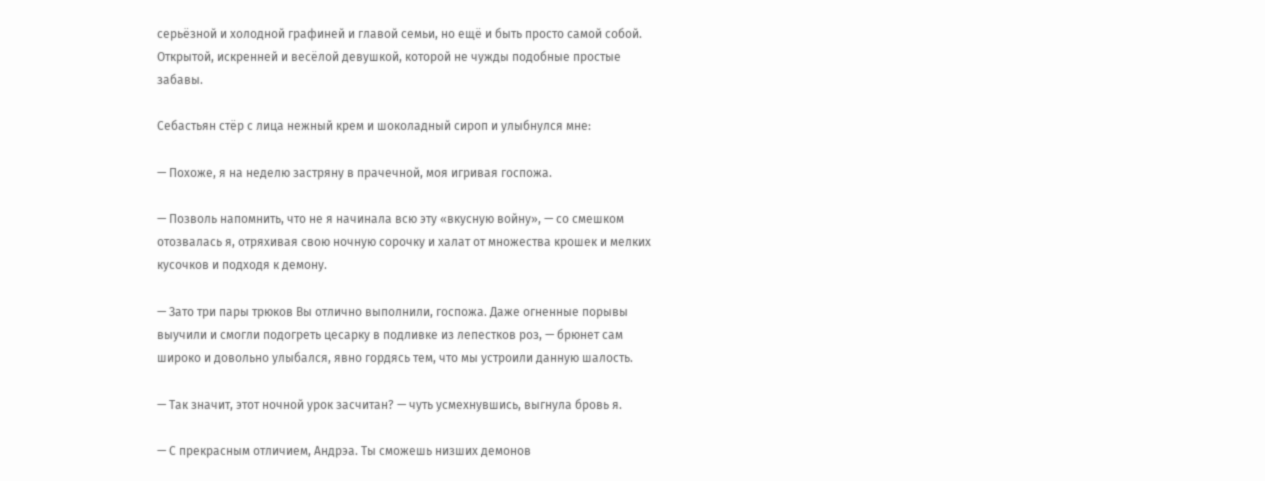серьёзной и холодной графиней и главой семьи, но ещё и быть просто самой собой. Открытой, искренней и весёлой девушкой, которой не чужды подобные простые забавы.

Себастьян стёр с лица нежный крем и шоколадный сироп и улыбнулся мне:

— Похоже, я на неделю застряну в прачечной, моя игривая госпожа.

— Позволь напомнить, что не я начинала всю эту «вкусную войну», — со смешком отозвалась я, отряхивая свою ночную сорочку и халат от множества крошек и мелких кусочков и подходя к демону.

— Зато три пары трюков Вы отлично выполнили, госпожа. Даже огненные порывы выучили и смогли подогреть цесарку в подливке из лепестков роз, — брюнет сам широко и довольно улыбался, явно гордясь тем, что мы устроили данную шалость.

— Так значит, этот ночной урок засчитан? — чуть усмехнувшись, выгнула бровь я.

— С прекрасным отличием, Андрэа. Ты сможешь низших демонов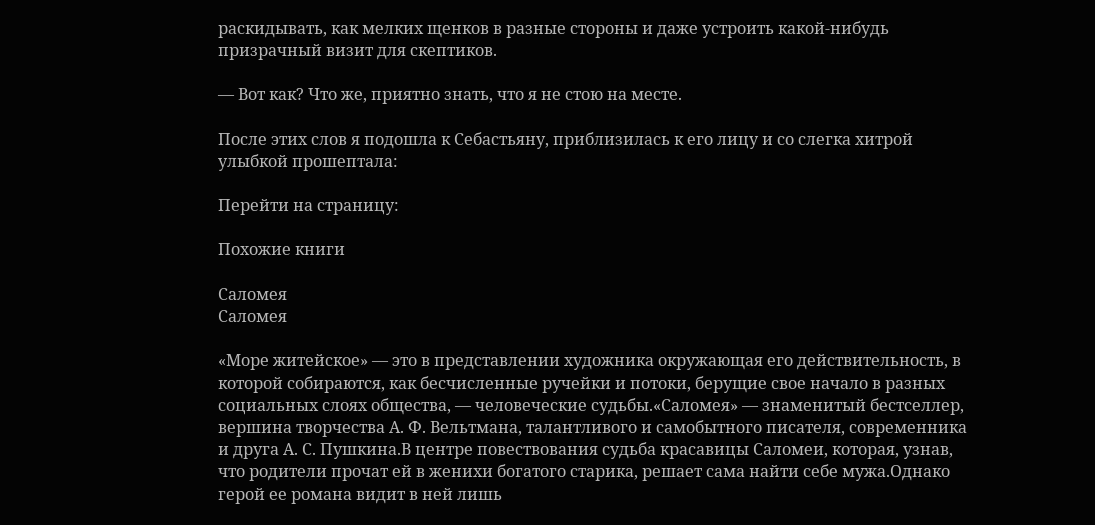раскидывать, как мелких щенков в разные стороны и даже устроить какой-нибудь призрачный визит для скептиков.

— Вот как? Что же, приятно знать, что я не стою на месте.

После этих слов я подошла к Себастьяну, приблизилась к его лицу и со слегка хитрой улыбкой прошептала:

Перейти на страницу:

Похожие книги

Саломея
Саломея

«Море житейское» — это в представлении художника окружающая его действительность, в которой собираются, как бесчисленные ручейки и потоки, берущие свое начало в разных социальных слоях общества, — человеческие судьбы.«Саломея» — знаменитый бестселлер, вершина творчества А. Ф. Вельтмана, талантливого и самобытного писателя, современника и друга А. С. Пушкина.В центре повествования судьба красавицы Саломеи, которая, узнав, что родители прочат ей в женихи богатого старика, решает сама найти себе мужа.Однако герой ее романа видит в ней лишь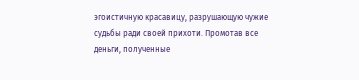эгоистичную красавицу, разрушающую чужие судьбы ради своей прихоти. Промотав все деньги, полученные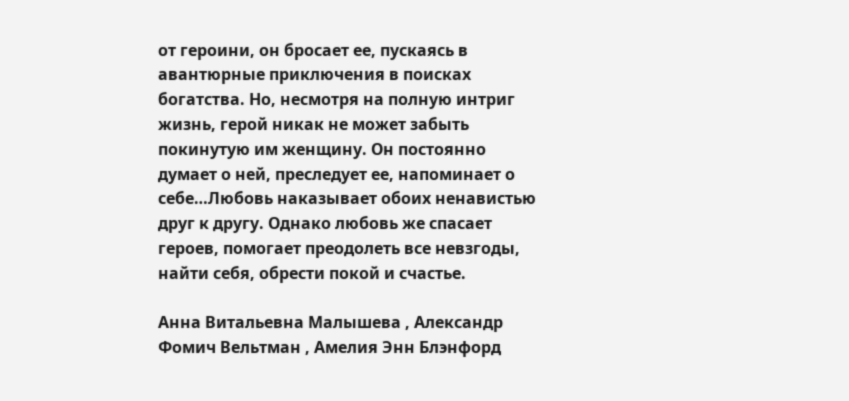от героини, он бросает ее, пускаясь в авантюрные приключения в поисках богатства. Но, несмотря на полную интриг жизнь, герой никак не может забыть покинутую им женщину. Он постоянно думает о ней, преследует ее, напоминает о себе…Любовь наказывает обоих ненавистью друг к другу. Однако любовь же спасает героев, помогает преодолеть все невзгоды, найти себя, обрести покой и счастье.

Анна Витальевна Малышева , Александр Фомич Вельтман , Амелия Энн Блэнфорд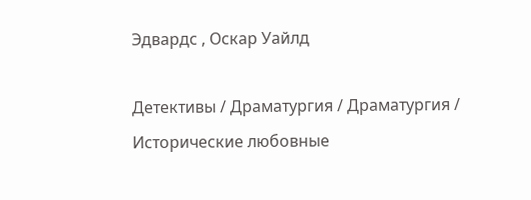Эдвардс , Оскар Уайлд

Детективы / Драматургия / Драматургия / Исторические любовные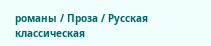романы / Проза / Русская классическая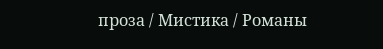проза / Мистика / Романы